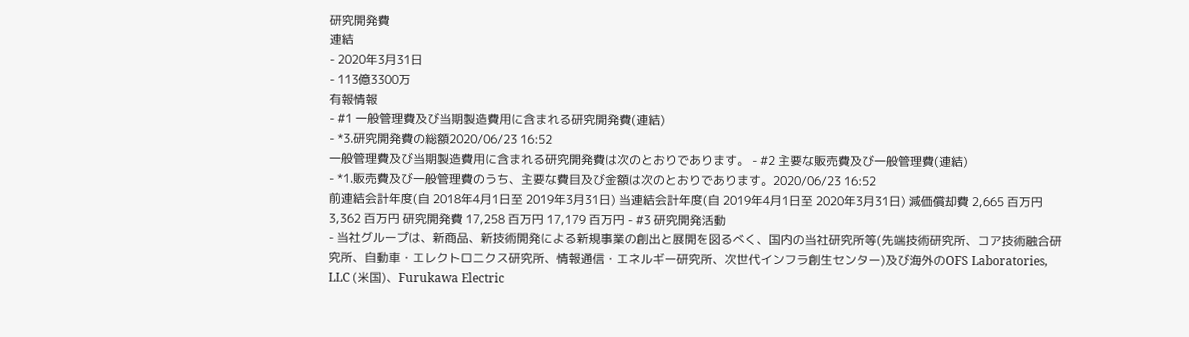研究開発費
連結
- 2020年3月31日
- 113億3300万
有報情報
- #1 一般管理費及び当期製造費用に含まれる研究開発費(連結)
- *3.研究開発費の総額2020/06/23 16:52
一般管理費及び当期製造費用に含まれる研究開発費は次のとおりであります。 - #2 主要な販売費及び一般管理費(連結)
- *1.販売費及び一般管理費のうち、主要な費目及び金額は次のとおりであります。2020/06/23 16:52
前連結会計年度(自 2018年4月1日至 2019年3月31日) 当連結会計年度(自 2019年4月1日至 2020年3月31日) 減価償却費 2,665 百万円 3,362 百万円 研究開発費 17,258 百万円 17,179 百万円 - #3 研究開発活動
- 当社グループは、新商品、新技術開発による新規事業の創出と展開を図るべく、国内の当社研究所等(先端技術研究所、コア技術融合研究所、自動車・エレクトロニクス研究所、情報通信・エネルギー研究所、次世代インフラ創生センター)及び海外のOFS Laboratories, LLC (米国)、Furukawa Electric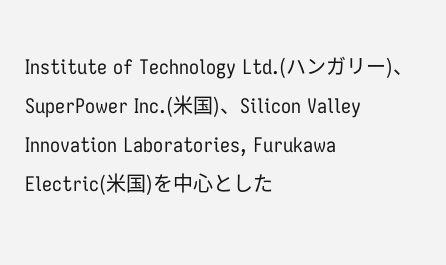Institute of Technology Ltd.(ハンガリー)、SuperPower Inc.(米国)、Silicon Valley Innovation Laboratories, Furukawa Electric(米国)を中心とした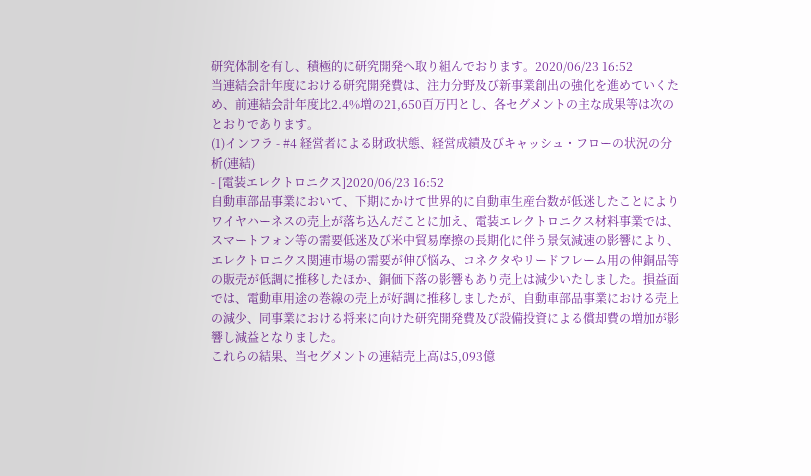研究体制を有し、積極的に研究開発へ取り組んでおります。2020/06/23 16:52
当連結会計年度における研究開発費は、注力分野及び新事業創出の強化を進めていくため、前連結会計年度比2.4%増の21,650百万円とし、各セグメントの主な成果等は次のとおりであります。
(1)インフラ - #4 経営者による財政状態、経営成績及びキャッシュ・フローの状況の分析(連結)
- [電装エレクトロニクス]2020/06/23 16:52
自動車部品事業において、下期にかけて世界的に自動車生産台数が低迷したことによりワイヤハーネスの売上が落ち込んだことに加え、電装エレクトロニクス材料事業では、スマートフォン等の需要低迷及び米中貿易摩擦の長期化に伴う景気減速の影響により、エレクトロニクス関連市場の需要が伸び悩み、コネクタやリードフレーム用の伸銅品等の販売が低調に推移したほか、銅価下落の影響もあり売上は減少いたしました。損益面では、電動車用途の巻線の売上が好調に推移しましたが、自動車部品事業における売上の減少、同事業における将来に向けた研究開発費及び設備投資による償却費の増加が影響し減益となりました。
これらの結果、当セグメントの連結売上高は5,093億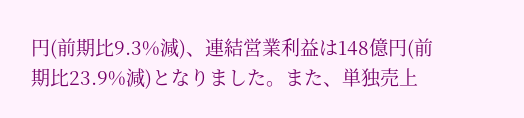円(前期比9.3%減)、連結営業利益は148億円(前期比23.9%減)となりました。また、単独売上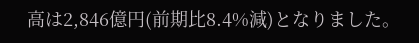高は2,846億円(前期比8.4%減)となりました。